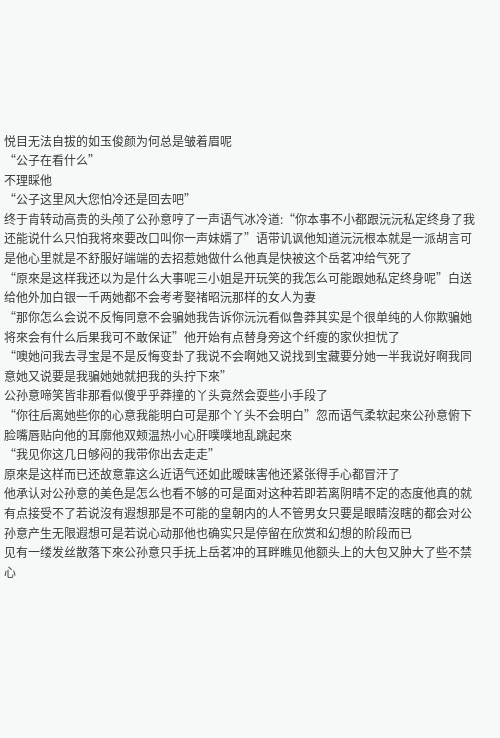悦目无法自拔的如玉俊颜为何总是皱着眉呢
“公子在看什么”
不理睬他
“公子这里风大您怕冷还是回去吧”
终于肯转动高贵的头颅了公孙意哼了一声语气冰冷道:“你本事不小都跟沅沅私定终身了我还能说什么只怕我将來要改口叫你一声妹婿了”语带讥讽他知道沅沅根本就是一派胡言可是他心里就是不舒服好端端的去招惹她做什么他真是快被这个岳茗冲给气死了
“原來是这样我还以为是什么大事呢三小姐是开玩笑的我怎么可能跟她私定终身呢”白送给他外加白银一千两她都不会考考娶禇昭沅那样的女人为妻
“那你怎么会说不反悔同意不会骗她我告诉你沅沅看似鲁莽其实是个很单纯的人你欺骗她将來会有什么后果我可不敢保证”他开始有点替身旁这个纤瘦的家伙担忧了
“噢她问我去寻宝是不是反悔变卦了我说不会啊她又说找到宝藏要分她一半我说好啊我同意她又说要是我骗她她就把我的头拧下來”
公孙意啼笑皆非那看似傻乎乎莽撞的丫头竟然会耍些小手段了
“你往后离她些你的心意我能明白可是那个丫头不会明白”忽而语气柔软起來公孙意俯下脸嘴唇贴向他的耳廓他双颊温热小心肝噗噗地乱跳起來
“我见你这几日够闷的我带你出去走走”
原來是这样而已还故意靠这么近语气还如此暧昧害他还紧张得手心都冒汗了
他承认对公孙意的美色是怎么也看不够的可是面对这种若即若离阴晴不定的态度他真的就有点接受不了若说沒有遐想那是不可能的皇朝内的人不管男女只要是眼睛沒瞎的都会对公孙意产生无限遐想可是若说心动那他也确实只是停留在欣赏和幻想的阶段而已
见有一缕发丝散落下來公孙意只手抚上岳茗冲的耳畔瞧见他额头上的大包又肿大了些不禁心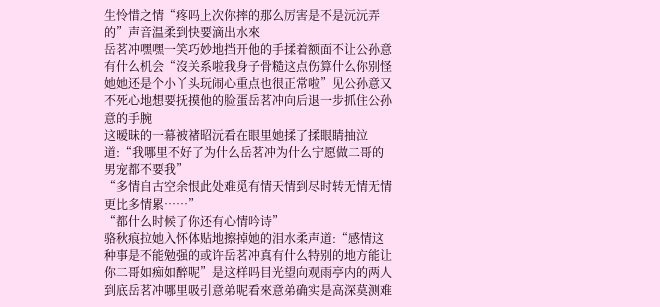生怜惜之情“疼吗上次你摔的那么厉害是不是沅沅弄的”声音温柔到快要滴出水來
岳茗冲嘿嘿一笑巧妙地挡开他的手揉着额面不让公孙意有什么机会“沒关系啦我身子骨糙这点伤算什么你别怪她她还是个小丫头玩闹心重点也很正常啦”见公孙意又不死心地想要抚摸他的脸蛋岳茗冲向后退一步抓住公孙意的手腕
这暧昧的一幕被禇昭沅看在眼里她揉了揉眼睛抽泣道:“我哪里不好了为什么岳茗冲为什么宁愿做二哥的男宠都不要我”
“多情自古空余恨此处难觅有情天情到尽时转无情无情更比多情累……”
“都什么时候了你还有心情吟诗”
骆秋痕拉她入怀体贴地擦掉她的泪水柔声道:“感情这种事是不能勉强的或许岳茗冲真有什么特别的地方能让你二哥如痴如醉呢”是这样吗目光望向观雨亭内的两人到底岳茗冲哪里吸引意弟呢看來意弟确实是高深莫测难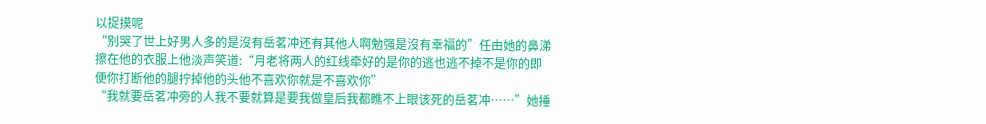以捉摸呢
“别哭了世上好男人多的是沒有岳茗冲还有其他人啊勉强是沒有幸福的”任由她的鼻涕擦在他的衣服上他淡声笑道:“月老将两人的红线牵好的是你的逃也逃不掉不是你的即便你打断他的腿拧掉他的头他不喜欢你就是不喜欢你”
“我就要岳茗冲旁的人我不要就算是要我做皇后我都瞧不上眼该死的岳茗冲……”她捶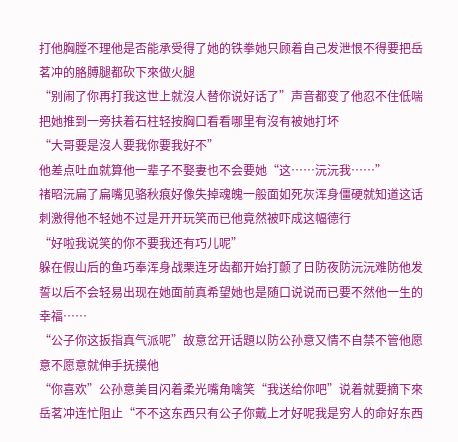打他胸膛不理他是否能承受得了她的铁拳她只顾着自己发泄恨不得要把岳茗冲的胳膊腿都砍下來做火腿
“别闹了你再打我这世上就沒人替你说好话了”声音都变了他忍不住低喘把她推到一旁扶着石柱轻按胸口看看哪里有沒有被她打坏
“大哥要是沒人要我你要我好不”
他差点吐血就算他一辈子不娶妻也不会要她“这……沅沅我……”
禇昭沅扁了扁嘴见骆秋痕好像失掉魂魄一般面如死灰浑身僵硬就知道这话刺激得他不轻她不过是开开玩笑而已他竟然被吓成这幅德行
“好啦我说笑的你不要我还有巧儿呢”
躲在假山后的鱼巧奉浑身战栗连牙齿都开始打颤了日防夜防沅沅难防他发誓以后不会轻易出现在她面前真希望她也是随口说说而已要不然他一生的幸福……
“公子你这扳指真气派呢”故意岔开话題以防公孙意又情不自禁不管他愿意不愿意就伸手抚摸他
“你喜欢”公孙意美目闪着柔光嘴角噙笑“我送给你吧”说着就要摘下來岳茗冲连忙阻止“不不这东西只有公子你戴上才好呢我是穷人的命好东西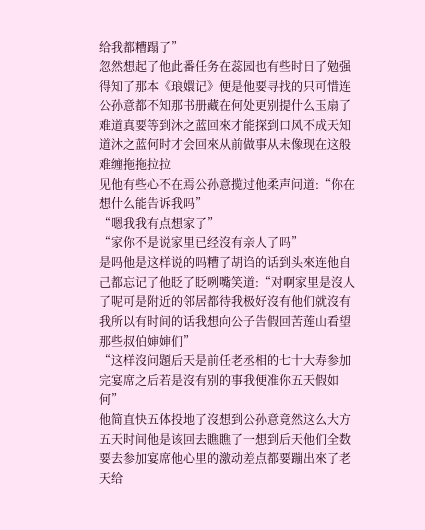给我都糟蹋了”
忽然想起了他此番任务在蕊园也有些时日了勉强得知了那本《琅嬛记》便是他要寻找的只可惜连公孙意都不知那书册藏在何处更别提什么玉扇了难道真要等到沐之蓝回來才能探到口风不成天知道沐之蓝何时才会回來从前做事从未像现在这般难缠拖拖拉拉
见他有些心不在焉公孙意揽过他柔声问道:“你在想什么能告诉我吗”
“嗯我我有点想家了”
“家你不是说家里已经沒有亲人了吗”
是吗他是这样说的吗糟了胡诌的话到头來连他自己都忘记了他眨了眨咧嘴笑道:“对啊家里是沒人了呢可是附近的邻居都待我极好沒有他们就沒有我所以有时间的话我想向公子告假回苦莲山看望那些叔伯婶婶们”
“这样沒问題后天是前任老丞相的七十大寿参加完宴席之后若是沒有别的事我便准你五天假如何”
他简直快五体投地了沒想到公孙意竟然这么大方五天时间他是该回去瞧瞧了一想到后天他们全数要去参加宴席他心里的激动差点都要蹦出來了老天给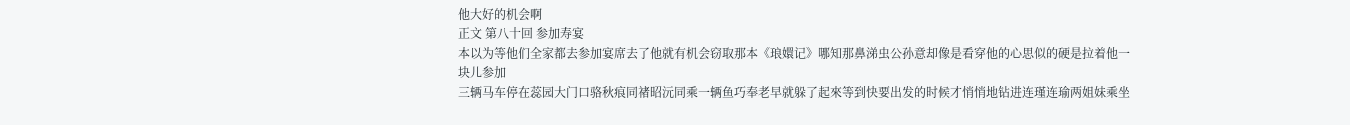他大好的机会啊
正文 第八十回 参加寿宴
本以为等他们全家都去参加宴席去了他就有机会窃取那本《琅嬛记》哪知那鼻涕虫公孙意却像是看穿他的心思似的硬是拉着他一块儿参加
三辆马车停在蕊园大门口骆秋痕同禇昭沅同乘一辆鱼巧奉老早就躲了起來等到快要出发的时候才悄悄地钻进连瑾连瑜两姐妹乘坐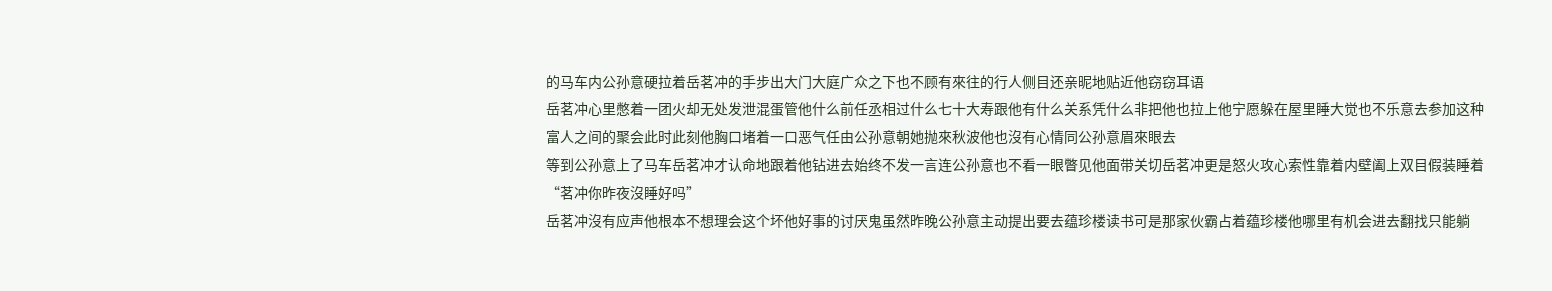的马车内公孙意硬拉着岳茗冲的手步出大门大庭广众之下也不顾有來往的行人侧目还亲昵地贴近他窃窃耳语
岳茗冲心里憋着一团火却无处发泄混蛋管他什么前任丞相过什么七十大寿跟他有什么关系凭什么非把他也拉上他宁愿躲在屋里睡大觉也不乐意去参加这种富人之间的聚会此时此刻他胸口堵着一口恶气任由公孙意朝她抛來秋波他也沒有心情同公孙意眉來眼去
等到公孙意上了马车岳茗冲才认命地跟着他钻进去始终不发一言连公孙意也不看一眼瞥见他面带关切岳茗冲更是怒火攻心索性靠着内壁阖上双目假装睡着
“茗冲你昨夜沒睡好吗”
岳茗冲沒有应声他根本不想理会这个坏他好事的讨厌鬼虽然昨晚公孙意主动提出要去蕴珍楼读书可是那家伙霸占着蕴珍楼他哪里有机会进去翻找只能躺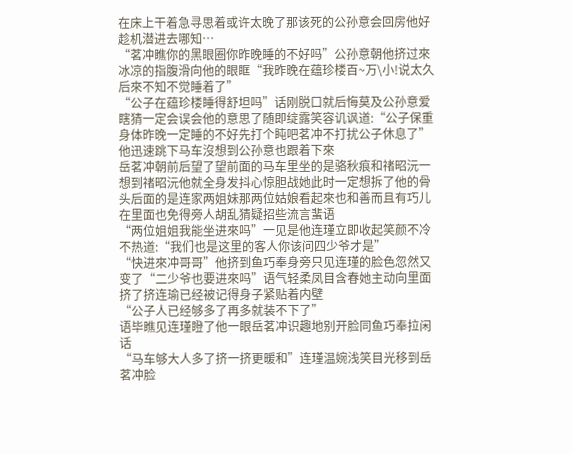在床上干着急寻思着或许太晚了那该死的公孙意会回房他好趁机潜进去哪知…
“茗冲瞧你的黑眼圈你昨晚睡的不好吗”公孙意朝他挤过來冰凉的指腹滑向他的眼眶“我昨晚在蕴珍楼百~万\小!说太久后來不知不觉睡着了”
“公子在蕴珍楼睡得舒坦吗”话刚脱口就后悔莫及公孙意爱瞎猜一定会误会他的意思了随即绽露笑容讥讽道:“公子保重身体昨晚一定睡的不好先打个盹吧茗冲不打扰公子休息了”
他迅速跳下马车沒想到公孙意也跟着下來
岳茗冲朝前后望了望前面的马车里坐的是骆秋痕和禇昭沅一想到禇昭沅他就全身发抖心惊胆战她此时一定想拆了他的骨头后面的是连家两姐妹那两位姑娘看起來也和善而且有巧儿在里面也免得旁人胡乱猜疑招些流言蜚语
“两位姐姐我能坐进來吗”一见是他连瑾立即收起笑颜不冷不热道:“我们也是这里的客人你该问四少爷才是”
“快进來冲哥哥”他挤到鱼巧奉身旁只见连瑾的脸色忽然又变了“二少爷也要进來吗”语气轻柔凤目含春她主动向里面挤了挤连瑜已经被记得身子紧贴着内壁
“公子人已经够多了再多就装不下了”
语毕瞧见连瑾瞪了他一眼岳茗冲识趣地别开脸同鱼巧奉拉闲话
“马车够大人多了挤一挤更暖和”连瑾温婉浅笑目光移到岳茗冲脸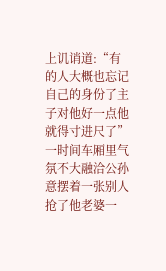上讥诮道:“有的人大概也忘记自己的身份了主子对他好一点他就得寸进尺了”
一时间车厢里气氛不大融洽公孙意摆着一张别人抢了他老婆一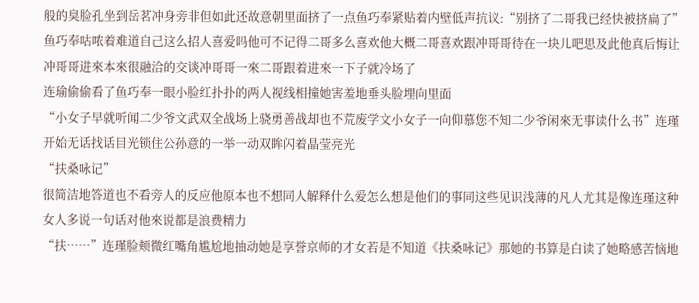般的臭脸孔坐到岳茗冲身旁非但如此还故意朝里面挤了一点鱼巧奉紧贴着内壁低声抗议:“别挤了二哥我已经快被挤扁了”
鱼巧奉咕哝着难道自己这么招人喜爱吗他可不记得二哥多么喜欢他大概二哥喜欢跟冲哥哥待在一块儿吧思及此他真后悔让冲哥哥进來本來很融洽的交谈冲哥哥一來二哥跟着进來一下子就冷场了
连瑜偷偷看了鱼巧奉一眼小脸红扑扑的两人视线相撞她害羞地垂头脸埋向里面
“小女子早就听闻二少爷文武双全战场上骁勇善战却也不荒废学文小女子一向仰慕您不知二少爷闲來无事读什么书”连瑾开始无话找话目光锁住公孙意的一举一动双眸闪着晶莹亮光
“扶桑咏记”
很简洁地答道也不看旁人的反应他原本也不想同人解释什么爱怎么想是他们的事同这些见识浅薄的凡人尤其是像连瑾这种女人多说一句话对他來说都是浪费精力
“扶……”连瑾脸颊微红嘴角尴尬地抽动她是享誉京师的才女若是不知道《扶桑咏记》那她的书算是白读了她略感苦恼地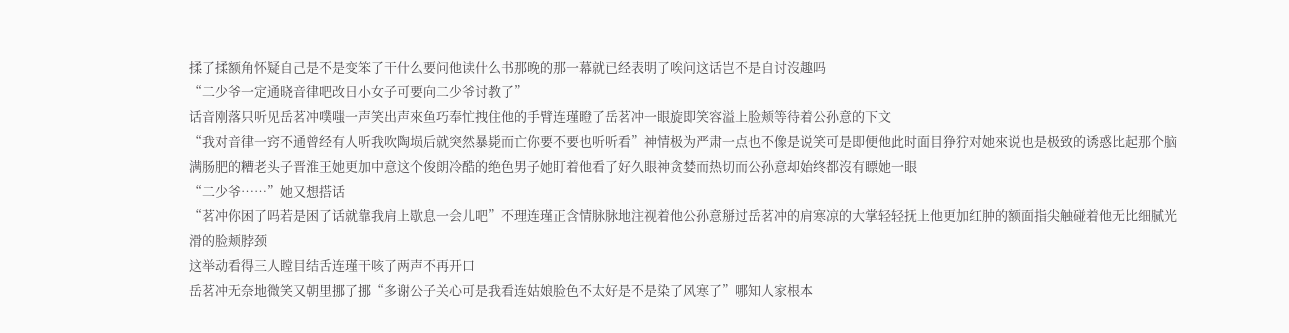揉了揉额角怀疑自己是不是变笨了干什么要问他读什么书那晚的那一幕就已经表明了唉问这话岂不是自讨沒趣吗
“二少爷一定通晓音律吧改日小女子可要向二少爷讨教了”
话音刚落只听见岳茗冲噗嗤一声笑出声來鱼巧奉忙拽住他的手臂连瑾瞪了岳茗冲一眼旋即笑容溢上脸颊等待着公孙意的下文
“我对音律一窍不通曾经有人听我吹陶埙后就突然暴毙而亡你要不要也听听看”神情极为严肃一点也不像是说笑可是即便他此时面目狰狞对她來说也是极致的诱惑比起那个脑满肠肥的糟老头子晋淮王她更加中意这个俊朗冷酷的绝色男子她盯着他看了好久眼神贪婪而热切而公孙意却始终都沒有瞟她一眼
“二少爷……”她又想搭话
“茗冲你困了吗若是困了话就靠我肩上歇息一会儿吧”不理连瑾正含情脉脉地注视着他公孙意掰过岳茗冲的肩寒凉的大掌轻轻抚上他更加红肿的额面指尖触碰着他无比细腻光滑的脸颊脖颈
这举动看得三人瞠目结舌连瑾干咳了两声不再开口
岳茗冲无奈地微笑又朝里挪了挪“多谢公子关心可是我看连姑娘脸色不太好是不是染了风寒了”哪知人家根本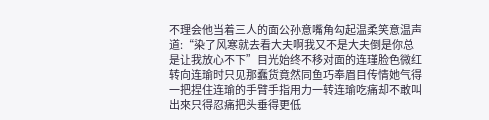不理会他当着三人的面公孙意嘴角勾起温柔笑意温声道:“染了风寒就去看大夫啊我又不是大夫倒是你总是让我放心不下”目光始终不移对面的连瑾脸色微红转向连瑜时只见那蠢货竟然同鱼巧奉眉目传情她气得一把捏住连瑜的手臂手指用力一转连瑜吃痛却不敢叫出來只得忍痛把头垂得更低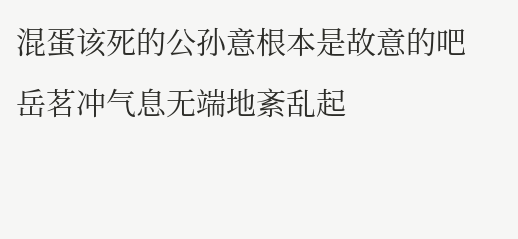混蛋该死的公孙意根本是故意的吧岳茗冲气息无端地紊乱起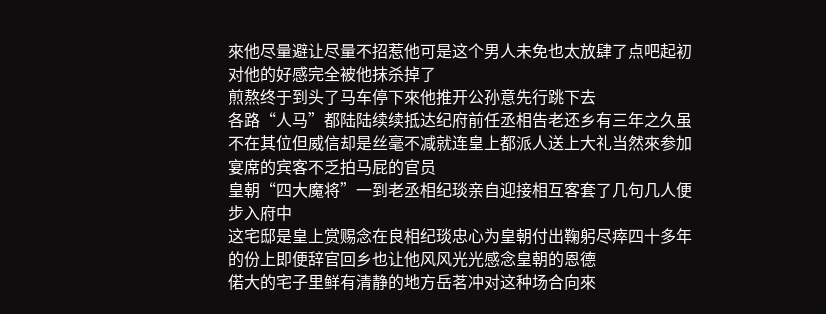來他尽量避让尽量不招惹他可是这个男人未免也太放肆了点吧起初对他的好感完全被他抹杀掉了
煎熬终于到头了马车停下來他推开公孙意先行跳下去
各路“人马”都陆陆续续抵达纪府前任丞相告老还乡有三年之久虽不在其位但威信却是丝毫不减就连皇上都派人送上大礼当然來参加宴席的宾客不乏拍马屁的官员
皇朝“四大魔将”一到老丞相纪琰亲自迎接相互客套了几句几人便步入府中
这宅邸是皇上赏赐念在良相纪琰忠心为皇朝付出鞠躬尽瘁四十多年的份上即便辞官回乡也让他风风光光感念皇朝的恩德
偌大的宅子里鲜有清静的地方岳茗冲对这种场合向來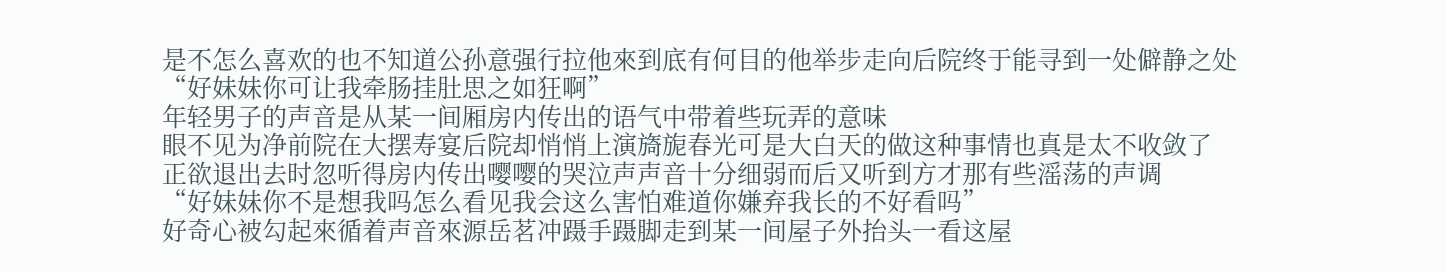是不怎么喜欢的也不知道公孙意强行拉他來到底有何目的他举步走向后院终于能寻到一处僻静之处
“好妹妹你可让我牵肠挂肚思之如狂啊”
年轻男子的声音是从某一间厢房内传出的语气中带着些玩弄的意味
眼不见为净前院在大摆寿宴后院却悄悄上演旖旎春光可是大白天的做这种事情也真是太不收敛了
正欲退出去时忽听得房内传出嘤嘤的哭泣声声音十分细弱而后又听到方才那有些滛荡的声调
“好妹妹你不是想我吗怎么看见我会这么害怕难道你嫌弃我长的不好看吗”
好奇心被勾起來循着声音來源岳茗冲蹑手蹑脚走到某一间屋子外抬头一看这屋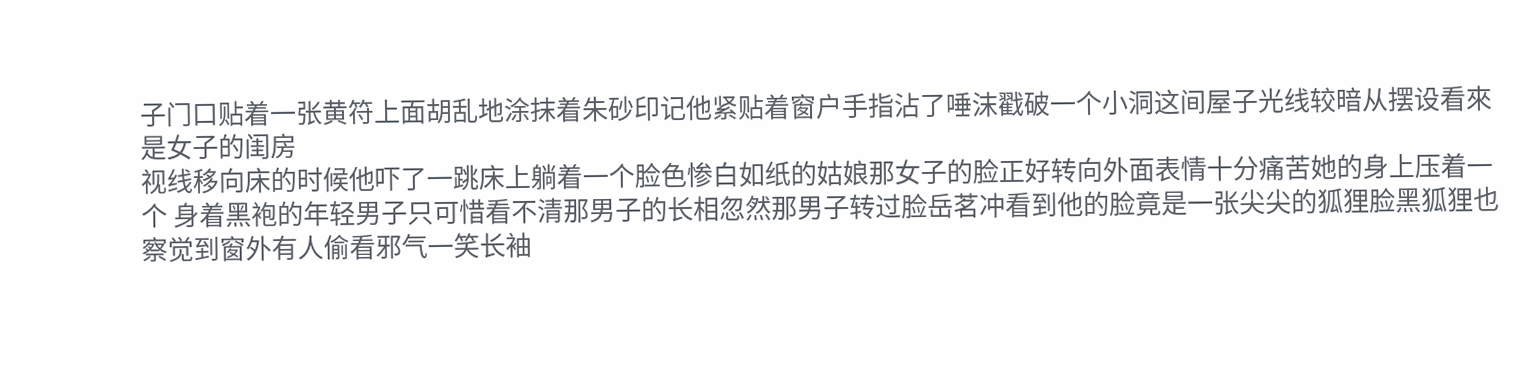子门口贴着一张黄符上面胡乱地涂抹着朱砂印记他紧贴着窗户手指沾了唾沫戳破一个小洞这间屋子光线较暗从摆设看來是女子的闺房
视线移向床的时候他吓了一跳床上躺着一个脸色惨白如纸的姑娘那女子的脸正好转向外面表情十分痛苦她的身上压着一个 身着黑袍的年轻男子只可惜看不清那男子的长相忽然那男子转过脸岳茗冲看到他的脸竟是一张尖尖的狐狸脸黑狐狸也察觉到窗外有人偷看邪气一笑长袖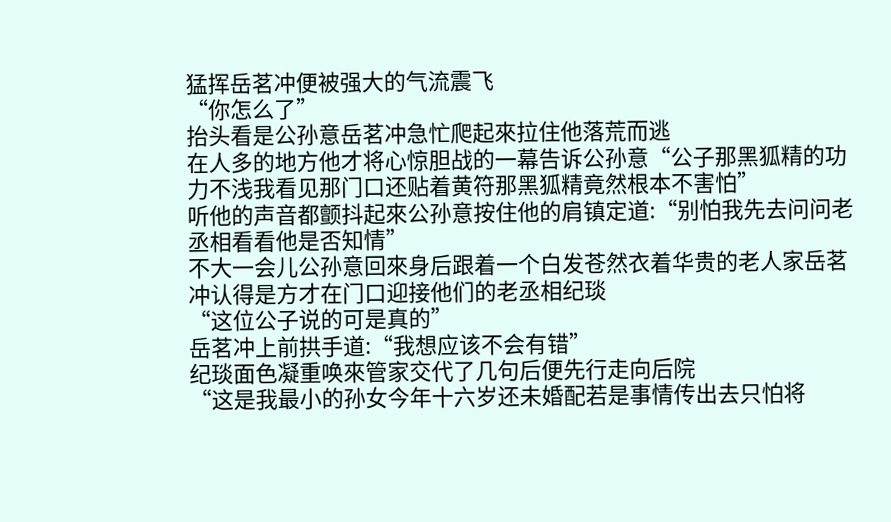猛挥岳茗冲便被强大的气流震飞
“你怎么了”
抬头看是公孙意岳茗冲急忙爬起來拉住他落荒而逃
在人多的地方他才将心惊胆战的一幕告诉公孙意“公子那黑狐精的功力不浅我看见那门口还贴着黄符那黑狐精竟然根本不害怕”
听他的声音都颤抖起來公孙意按住他的肩镇定道:“别怕我先去问问老丞相看看他是否知情”
不大一会儿公孙意回來身后跟着一个白发苍然衣着华贵的老人家岳茗冲认得是方才在门口迎接他们的老丞相纪琰
“这位公子说的可是真的”
岳茗冲上前拱手道:“我想应该不会有错”
纪琰面色凝重唤來管家交代了几句后便先行走向后院
“这是我最小的孙女今年十六岁还未婚配若是事情传出去只怕将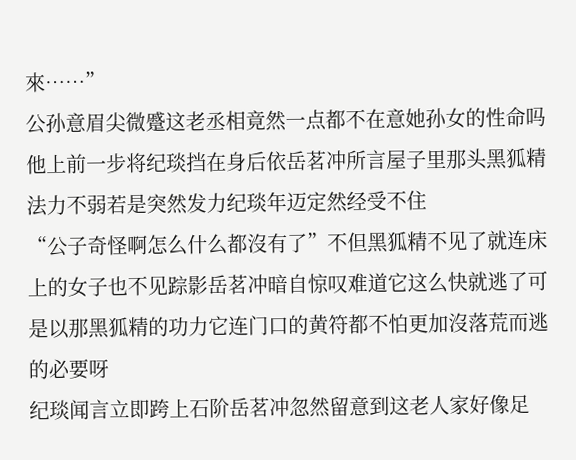來……”
公孙意眉尖微蹙这老丞相竟然一点都不在意她孙女的性命吗他上前一步将纪琰挡在身后依岳茗冲所言屋子里那头黑狐精法力不弱若是突然发力纪琰年迈定然经受不住
“公子奇怪啊怎么什么都沒有了”不但黑狐精不见了就连床上的女子也不见踪影岳茗冲暗自惊叹难道它这么快就逃了可是以那黑狐精的功力它连门口的黄符都不怕更加沒落荒而逃的必要呀
纪琰闻言立即跨上石阶岳茗冲忽然留意到这老人家好像足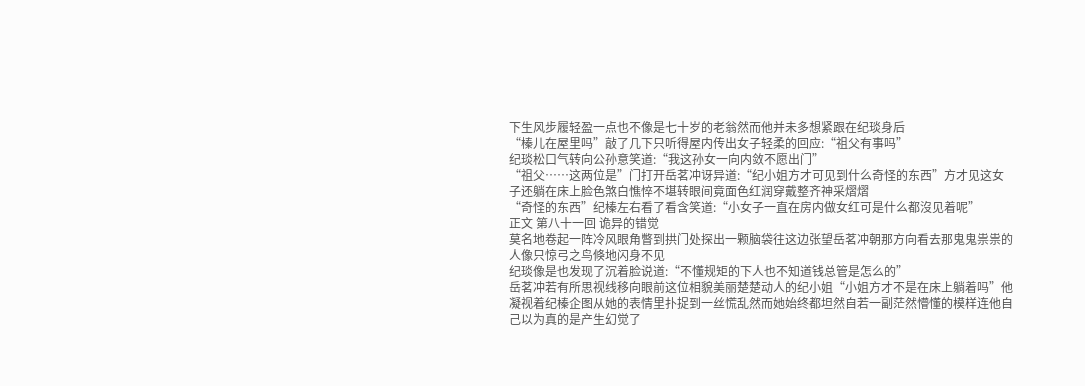下生风步履轻盈一点也不像是七十岁的老翁然而他并未多想紧跟在纪琰身后
“榛儿在屋里吗”敲了几下只听得屋内传出女子轻柔的回应:“祖父有事吗”
纪琰松口气转向公孙意笑道:“我这孙女一向内敛不愿出门”
“祖父……这两位是”门打开岳茗冲讶异道:“纪小姐方才可见到什么奇怪的东西”方才见这女子还躺在床上脸色煞白憔悴不堪转眼间竟面色红润穿戴整齐神采熠熠
“奇怪的东西”纪榛左右看了看含笑道:“小女子一直在房内做女红可是什么都沒见着呢”
正文 第八十一回 诡异的错觉
莫名地卷起一阵冷风眼角瞥到拱门处探出一颗脑袋往这边张望岳茗冲朝那方向看去那鬼鬼祟祟的人像只惊弓之鸟倏地闪身不见
纪琰像是也发现了沉着脸说道:“不懂规矩的下人也不知道钱总管是怎么的”
岳茗冲若有所思视线移向眼前这位相貌美丽楚楚动人的纪小姐“小姐方才不是在床上躺着吗”他凝视着纪榛企图从她的表情里扑捉到一丝慌乱然而她始终都坦然自若一副茫然懵懂的模样连他自己以为真的是产生幻觉了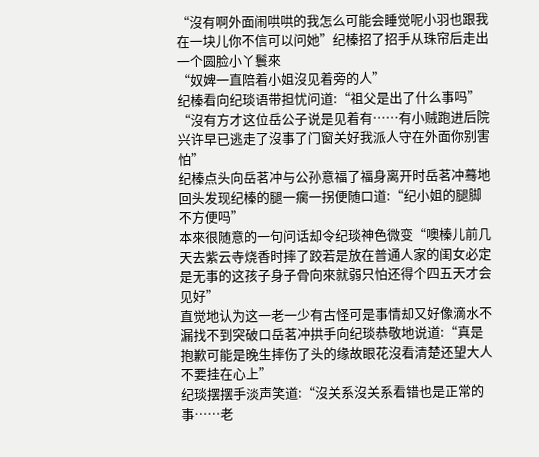“沒有啊外面闹哄哄的我怎么可能会睡觉呢小羽也跟我在一块儿你不信可以问她”纪榛招了招手从珠帘后走出一个圆脸小丫鬟來
“奴婢一直陪着小姐沒见着旁的人”
纪榛看向纪琰语带担忧问道:“祖父是出了什么事吗”
“沒有方才这位岳公子说是见着有……有小贼跑进后院兴许早已逃走了沒事了门窗关好我派人守在外面你别害怕”
纪榛点头向岳茗冲与公孙意福了福身离开时岳茗冲蓦地回头发现纪榛的腿一瘸一拐便随口道:“纪小姐的腿脚不方便吗”
本來很随意的一句问话却令纪琰神色微变“噢榛儿前几天去紫云寺烧香时摔了跤若是放在普通人家的闺女必定是无事的这孩子身子骨向來就弱只怕还得个四五天才会见好”
直觉地认为这一老一少有古怪可是事情却又好像滴水不漏找不到突破口岳茗冲拱手向纪琰恭敬地说道:“真是抱歉可能是晚生摔伤了头的缘故眼花沒看清楚还望大人不要挂在心上”
纪琰摆摆手淡声笑道:“沒关系沒关系看错也是正常的事……老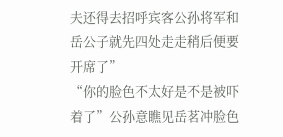夫还得去招呼宾客公孙将军和岳公子就先四处走走稍后便要开席了”
“你的脸色不太好是不是被吓着了”公孙意瞧见岳茗冲脸色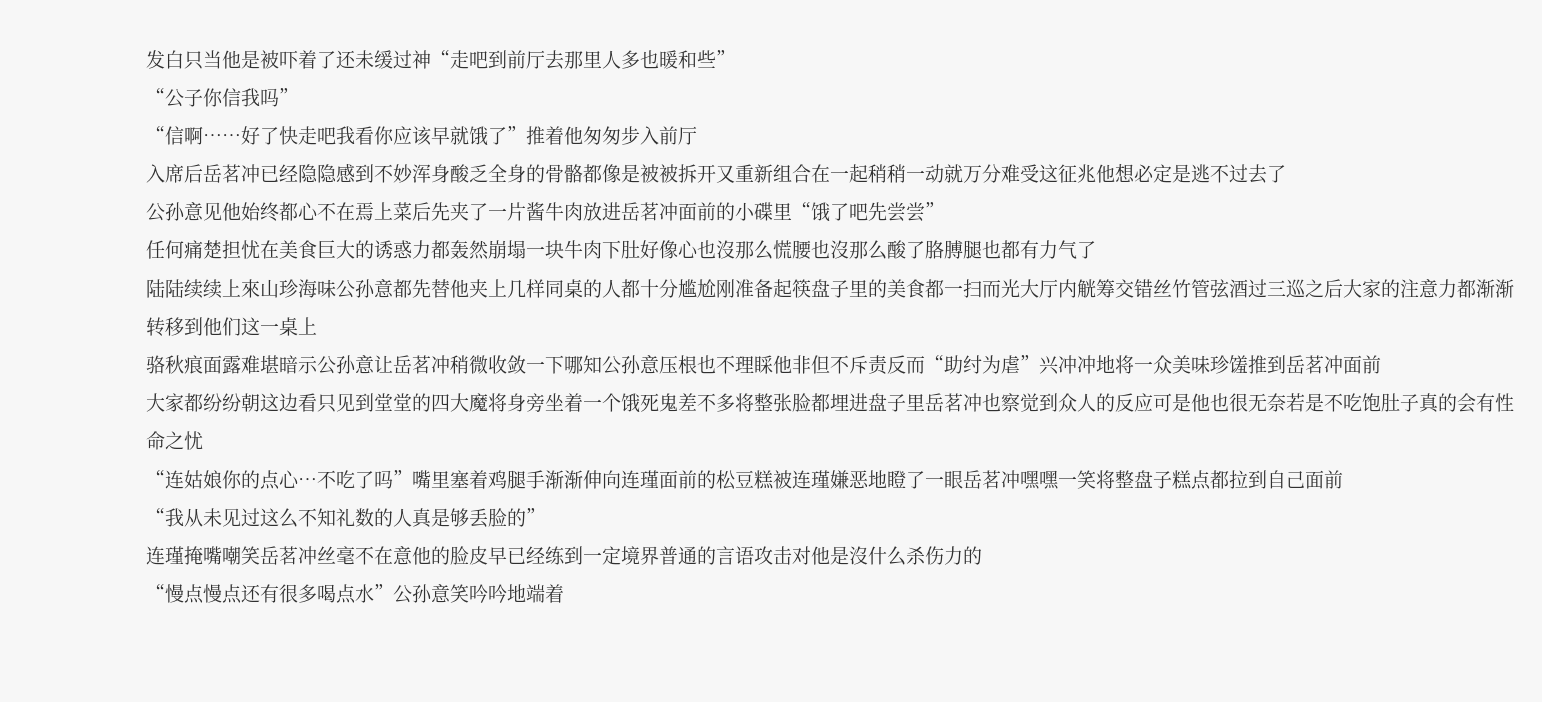发白只当他是被吓着了还未缓过神“走吧到前厅去那里人多也暖和些”
“公子你信我吗”
“信啊……好了快走吧我看你应该早就饿了”推着他匆匆步入前厅
入席后岳茗冲已经隐隐感到不妙浑身酸乏全身的骨骼都像是被被拆开又重新组合在一起稍稍一动就万分难受这征兆他想必定是逃不过去了
公孙意见他始终都心不在焉上菜后先夹了一片酱牛肉放进岳茗冲面前的小碟里“饿了吧先尝尝”
任何痛楚担忧在美食巨大的诱惑力都轰然崩塌一块牛肉下肚好像心也沒那么慌腰也沒那么酸了胳膊腿也都有力气了
陆陆续续上來山珍海味公孙意都先替他夹上几样同桌的人都十分尴尬刚准备起筷盘子里的美食都一扫而光大厅内觥筹交错丝竹管弦酒过三巡之后大家的注意力都渐渐转移到他们这一桌上
骆秋痕面露难堪暗示公孙意让岳茗冲稍微收敛一下哪知公孙意压根也不理睬他非但不斥责反而“助纣为虐”兴冲冲地将一众美味珍馐推到岳茗冲面前
大家都纷纷朝这边看只见到堂堂的四大魔将身旁坐着一个饿死鬼差不多将整张脸都埋进盘子里岳茗冲也察觉到众人的反应可是他也很无奈若是不吃饱肚子真的会有性命之忧
“连姑娘你的点心…不吃了吗”嘴里塞着鸡腿手渐渐伸向连瑾面前的松豆糕被连瑾嫌恶地瞪了一眼岳茗冲嘿嘿一笑将整盘子糕点都拉到自己面前
“我从未见过这么不知礼数的人真是够丢脸的”
连瑾掩嘴嘲笑岳茗冲丝毫不在意他的脸皮早已经练到一定境界普通的言语攻击对他是沒什么杀伤力的
“慢点慢点还有很多喝点水”公孙意笑吟吟地端着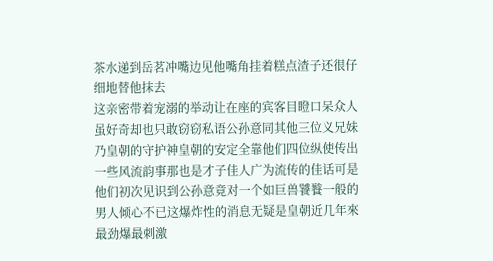茶水递到岳茗冲嘴边见他嘴角挂着糕点渣子还很仔细地替他抹去
这亲密带着宠溺的举动让在座的宾客目瞪口呆众人虽好奇却也只敢窃窃私语公孙意同其他三位义兄妹乃皇朝的守护神皇朝的安定全靠他们四位纵使传出一些风流韵事那也是才子佳人广为流传的佳话可是他们初次见识到公孙意竟对一个如巨兽饕餮一般的男人倾心不已这爆炸性的消息无疑是皇朝近几年來最劲爆最刺激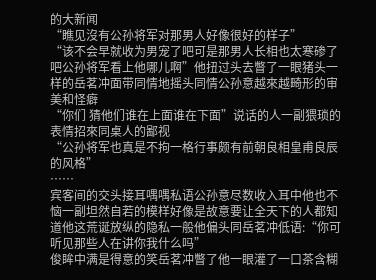的大新闻
“瞧见沒有公孙将军对那男人好像很好的样子”
“该不会早就收为男宠了吧可是那男人长相也太寒碜了吧公孙将军看上他哪儿啊”他扭过头去瞥了一眼猪头一样的岳茗冲面带同情地摇头同情公孙意越來越畸形的审美和怪癖
“你们 猜他们谁在上面谁在下面”说话的人一副猥琐的表情招來同桌人的鄙视
“公孙将军也真是不拘一格行事颇有前朝良相皇甫良辰的风格”
……
宾客间的交头接耳喁喁私语公孙意尽数收入耳中他也不恼一副坦然自若的模样好像是故意要让全天下的人都知道他这荒诞放纵的隐私一般他偏头同岳茗冲低语:“你可听见那些人在讲你我什么吗”
俊眸中满是得意的笑岳茗冲瞥了他一眼灌了一口茶含糊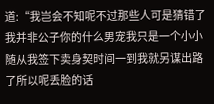道:“我岂会不知呢不过那些人可是猜错了我并非公子你的什么男宠我只是一个小小随从我签下卖身契时间一到我就另谋出路了所以呢丢脸的话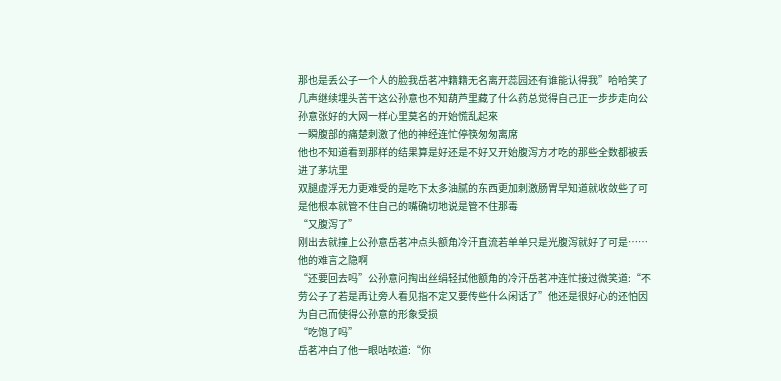那也是丢公子一个人的脸我岳茗冲籍籍无名离开蕊园还有谁能认得我”哈哈笑了几声继续埋头苦干这公孙意也不知葫芦里藏了什么药总觉得自己正一步步走向公孙意张好的大网一样心里莫名的开始慌乱起來
一瞬腹部的痛楚刺激了他的神经连忙停筷匆匆离席
他也不知道看到那样的结果算是好还是不好又开始腹泻方才吃的那些全数都被丢进了茅坑里
双腿虚浮无力更难受的是吃下太多油腻的东西更加刺激肠胃早知道就收敛些了可是他根本就管不住自己的嘴确切地说是管不住那毒
“又腹泻了”
刚出去就撞上公孙意岳茗冲点头额角冷汗直流若单单只是光腹泻就好了可是……他的难言之隐啊
“还要回去吗”公孙意问掏出丝绢轻拭他额角的冷汗岳茗冲连忙接过微笑道:“不劳公子了若是再让旁人看见指不定又要传些什么闲话了”他还是很好心的还怕因为自己而使得公孙意的形象受损
“吃饱了吗”
岳茗冲白了他一眼咕哝道:“你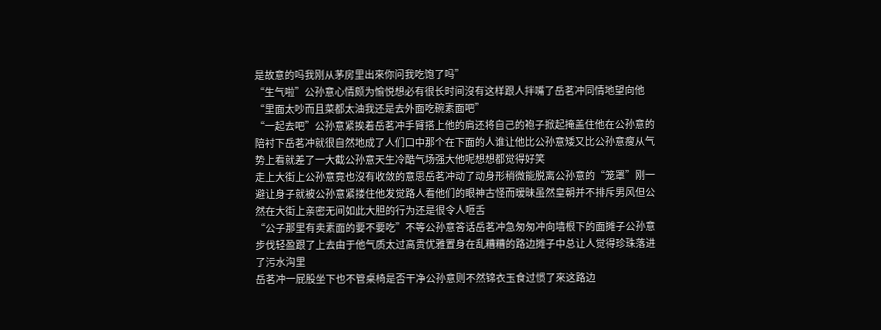是故意的吗我刚从茅房里出來你问我吃饱了吗”
“生气啦”公孙意心情颇为愉悦想必有很长时间沒有这样跟人拌嘴了岳茗冲同情地望向他“里面太吵而且菜都太油我还是去外面吃碗素面吧”
“一起去吧”公孙意紧挨着岳茗冲手臂搭上他的肩还将自己的袍子掀起掩盖住他在公孙意的陪衬下岳茗冲就很自然地成了人们口中那个在下面的人谁让他比公孙意矮又比公孙意瘦从气势上看就差了一大截公孙意天生冷酷气场强大他呢想想都觉得好笑
走上大街上公孙意竟也沒有收敛的意思岳茗冲动了动身形稍微能脱离公孙意的“笼罩”刚一避让身子就被公孙意紧搂住他发觉路人看他们的眼神古怪而暧昧虽然皇朝并不排斥男风但公然在大街上亲密无间如此大胆的行为还是很令人咂舌
“公子那里有卖素面的要不要吃”不等公孙意答话岳茗冲急匆匆冲向墙根下的面摊子公孙意步伐轻盈跟了上去由于他气质太过高贵优雅置身在乱糟糟的路边摊子中总让人觉得珍珠落进了污水沟里
岳茗冲一屁股坐下也不管桌椅是否干净公孙意则不然锦衣玉食过惯了來这路边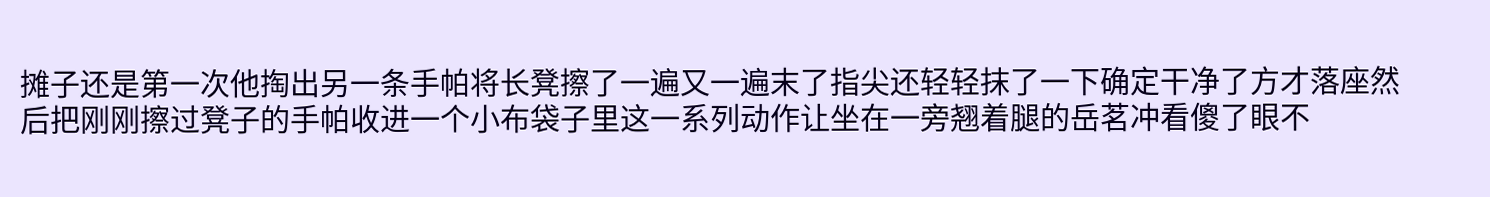摊子还是第一次他掏出另一条手帕将长凳擦了一遍又一遍末了指尖还轻轻抹了一下确定干净了方才落座然后把刚刚擦过凳子的手帕收进一个小布袋子里这一系列动作让坐在一旁翘着腿的岳茗冲看傻了眼不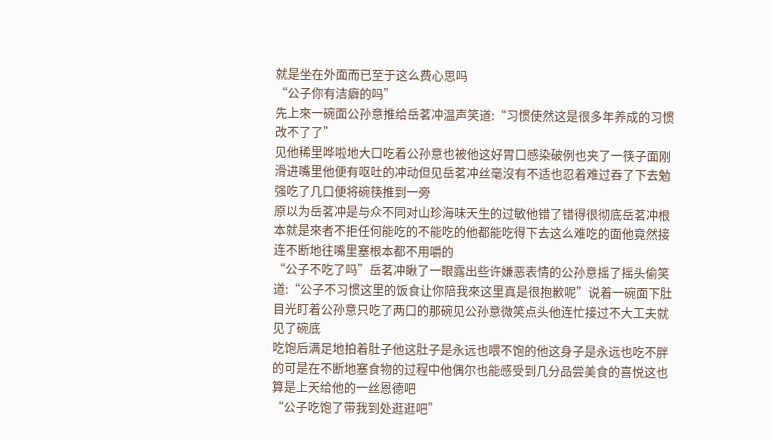就是坐在外面而已至于这么费心思吗
“公子你有洁癖的吗”
先上來一碗面公孙意推给岳茗冲温声笑道:“习惯使然这是很多年养成的习惯改不了了”
见他稀里哗啦地大口吃着公孙意也被他这好胃口感染破例也夹了一筷子面刚滑进嘴里他便有呕吐的冲动但见岳茗冲丝毫沒有不适也忍着难过吞了下去勉强吃了几口便将碗筷推到一旁
原以为岳茗冲是与众不同对山珍海味天生的过敏他错了错得很彻底岳茗冲根本就是來者不拒任何能吃的不能吃的他都能吃得下去这么难吃的面他竟然接连不断地往嘴里塞根本都不用嚼的
“公子不吃了吗”岳茗冲瞅了一眼露出些许嫌恶表情的公孙意摇了摇头偷笑道:“公子不习惯这里的饭食让你陪我來这里真是很抱歉呢”说着一碗面下肚目光盯着公孙意只吃了两口的那碗见公孙意微笑点头他连忙接过不大工夫就见了碗底
吃饱后满足地拍着肚子他这肚子是永远也喂不饱的他这身子是永远也吃不胖的可是在不断地塞食物的过程中他偶尔也能感受到几分品尝美食的喜悦这也算是上天给他的一丝恩德吧
“公子吃饱了带我到处逛逛吧”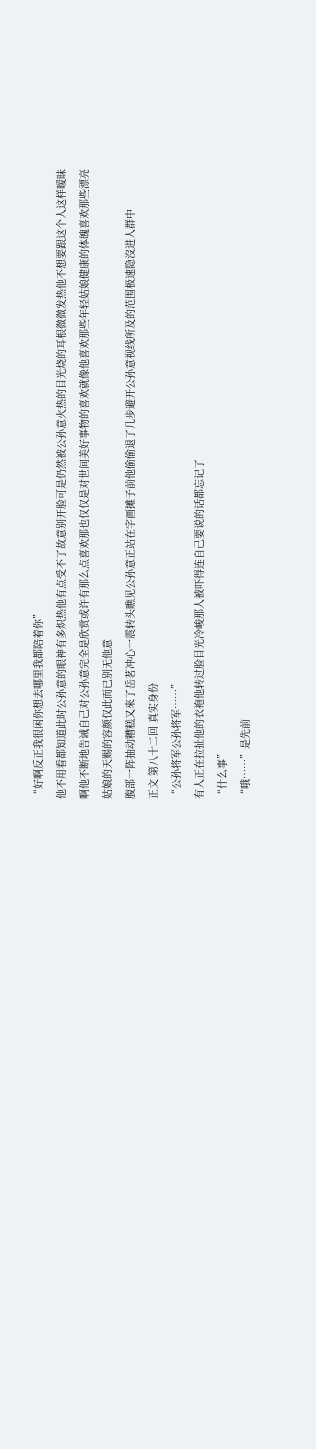“好啊反正我很闲你想去哪里我都陪着你”
他不用看都知道此时公孙意的眼神有多炽热他有点受不了故意别开脸可是仍然被公孙意火热的目光烧的耳根微微发热他不想要跟这个人这样暧昧啊他不断地告诫自己对公孙意完全是欣赏或许有那么点喜欢那也仅仅是对世间美好事物的喜欢就像他喜欢那些年轻姑娘健康的体魄喜欢那些漂亮姑娘的天赐的容颜仅此而已别无他意
腹部一阵抽动糟糕又來了岳茗冲心一震转头瞧见公孙意正站在字画摊子前他偷偷退了几步避开公孙意视线所及的范围极速隐沒进人群中
正文 第八十二回 真实身份
“公孙将军公孙将军……”
有人正在拉扯他的衣袍他转过脸目光冷峻那人被吓得连自己要说的话都忘记了
“什么事”
“哦……”是先前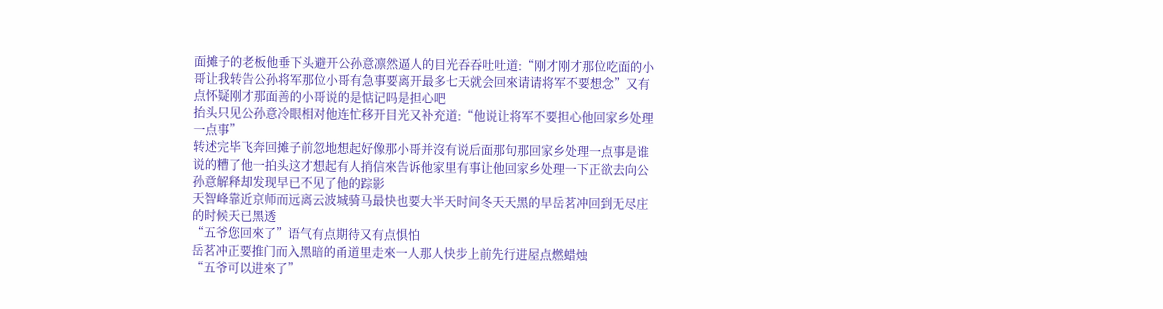面摊子的老板他垂下头避开公孙意凛然逼人的目光吞吞吐吐道:“刚才刚才那位吃面的小哥让我转告公孙将军那位小哥有急事要离开最多七天就会回來请请将军不要想念”又有点怀疑刚才那面善的小哥说的是惦记吗是担心吧
抬头只见公孙意冷眼相对他连忙移开目光又补充道:“他说让将军不要担心他回家乡处理一点事”
转述完毕飞奔回摊子前忽地想起好像那小哥并沒有说后面那句那回家乡处理一点事是谁说的糟了他一拍头这才想起有人捎信來告诉他家里有事让他回家乡处理一下正欲去向公孙意解释却发现早已不见了他的踪影
天智峰靠近京师而远离云波城骑马最快也要大半天时间冬天天黑的早岳茗冲回到无尽庄的时候天已黑透
“五爷您回來了”语气有点期待又有点惧怕
岳茗冲正要推门而入黑暗的甬道里走來一人那人快步上前先行进屋点燃蜡烛
“五爷可以进來了”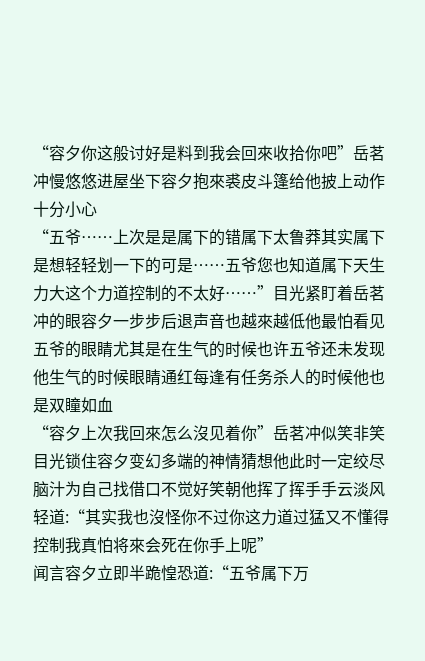“容夕你这般讨好是料到我会回來收拾你吧”岳茗冲慢悠悠进屋坐下容夕抱來裘皮斗篷给他披上动作十分小心
“五爷……上次是是属下的错属下太鲁莽其实属下是想轻轻划一下的可是……五爷您也知道属下天生力大这个力道控制的不太好……”目光紧盯着岳茗冲的眼容夕一步步后退声音也越來越低他最怕看见五爷的眼睛尤其是在生气的时候也许五爷还未发现他生气的时候眼睛通红每逢有任务杀人的时候他也是双瞳如血
“容夕上次我回來怎么沒见着你”岳茗冲似笑非笑目光锁住容夕变幻多端的神情猜想他此时一定绞尽脑汁为自己找借口不觉好笑朝他挥了挥手手云淡风轻道:“其实我也沒怪你不过你这力道过猛又不懂得控制我真怕将來会死在你手上呢”
闻言容夕立即半跪惶恐道:“五爷属下万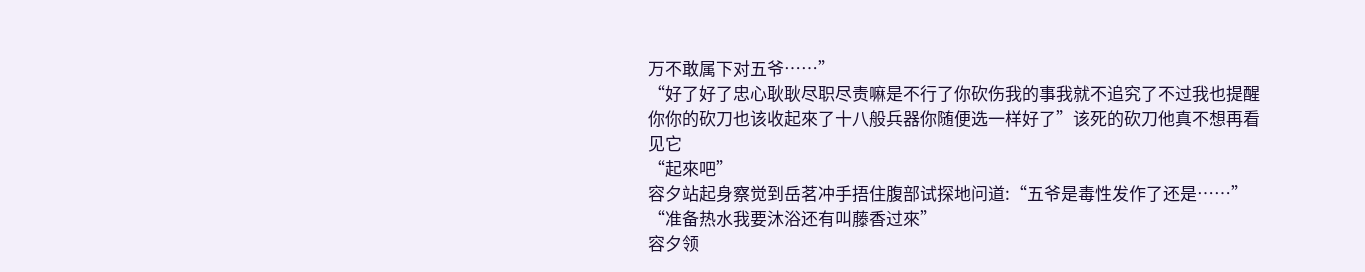万不敢属下对五爷……”
“好了好了忠心耿耿尽职尽责嘛是不行了你砍伤我的事我就不追究了不过我也提醒你你的砍刀也该收起來了十八般兵器你随便选一样好了”该死的砍刀他真不想再看见它
“起來吧”
容夕站起身察觉到岳茗冲手捂住腹部试探地问道:“五爷是毒性发作了还是……”
“准备热水我要沐浴还有叫藤香过來”
容夕领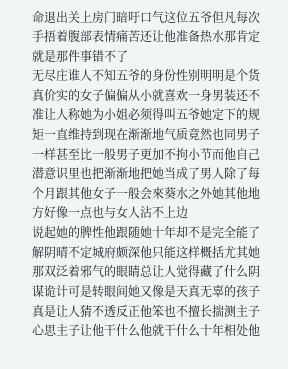命退出关上房门暗吁口气这位五爷但凡每次手捂着腹部表情痛苦还让他准备热水那肯定就是那件事错不了
无尽庄谁人不知五爷的身份性别明明是个货真价实的女子偏偏从小就喜欢一身男装还不准让人称她为小姐必须得叫五爷她定下的规矩一直维持到现在渐渐地气质竟然也同男子一样甚至比一般男子更加不拘小节而他自己潜意识里也把渐渐地把她当成了男人除了每个月跟其他女子一般会來葵水之外她其他地方好像一点也与女人沾不上边
说起她的脾性他跟随她十年却不是完全能了解阴晴不定城府颇深他只能这样概括尤其她那双泛着邪气的眼睛总让人觉得藏了什么阴谋诡计可是转眼间她又像是天真无辜的孩子真是让人猜不透反正他笨也不擅长揣测主子心思主子让他干什么他就干什么十年相处他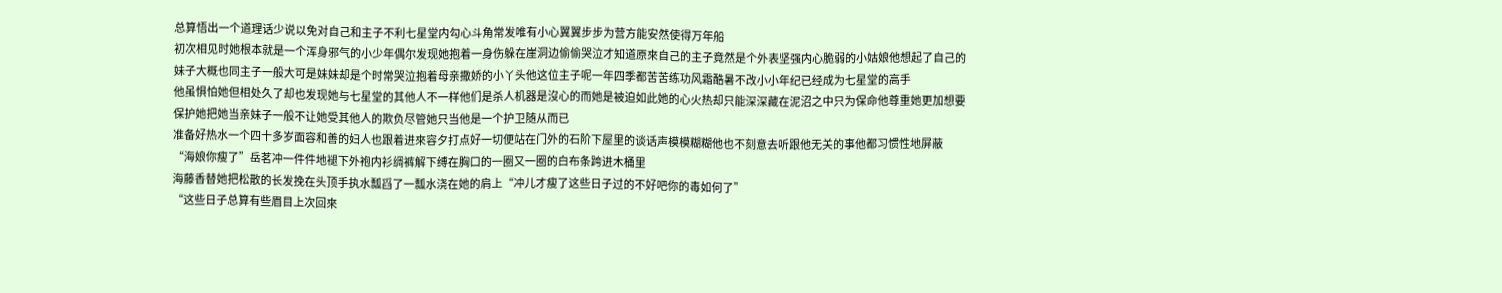总算悟出一个道理话少说以免对自己和主子不利七星堂内勾心斗角常发唯有小心翼翼步步为营方能安然使得万年船
初次相见时她根本就是一个浑身邪气的小少年偶尔发现她抱着一身伤躲在崖洞边偷偷哭泣才知道原來自己的主子竟然是个外表坚强内心脆弱的小姑娘他想起了自己的妹子大概也同主子一般大可是妹妹却是个时常哭泣抱着母亲撒娇的小丫头他这位主子呢一年四季都苦苦练功风霜酷暑不改小小年纪已经成为七星堂的高手
他虽惧怕她但相处久了却也发现她与七星堂的其他人不一样他们是杀人机器是沒心的而她是被迫如此她的心火热却只能深深藏在泥沼之中只为保命他尊重她更加想要保护她把她当亲妹子一般不让她受其他人的欺负尽管她只当他是一个护卫随从而已
准备好热水一个四十多岁面容和善的妇人也跟着进來容夕打点好一切便站在门外的石阶下屋里的谈话声模模糊糊他也不刻意去听跟他无关的事他都习惯性地屏蔽
“海娘你瘦了”岳茗冲一件件地褪下外袍内衫绸裤解下缚在胸口的一圈又一圈的白布条跨进木桶里
海藤香替她把松散的长发挽在头顶手执水瓢舀了一瓢水浇在她的肩上“冲儿才瘦了这些日子过的不好吧你的毒如何了”
“这些日子总算有些眉目上次回來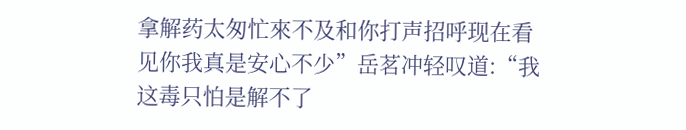拿解药太匆忙來不及和你打声招呼现在看见你我真是安心不少”岳茗冲轻叹道:“我这毒只怕是解不了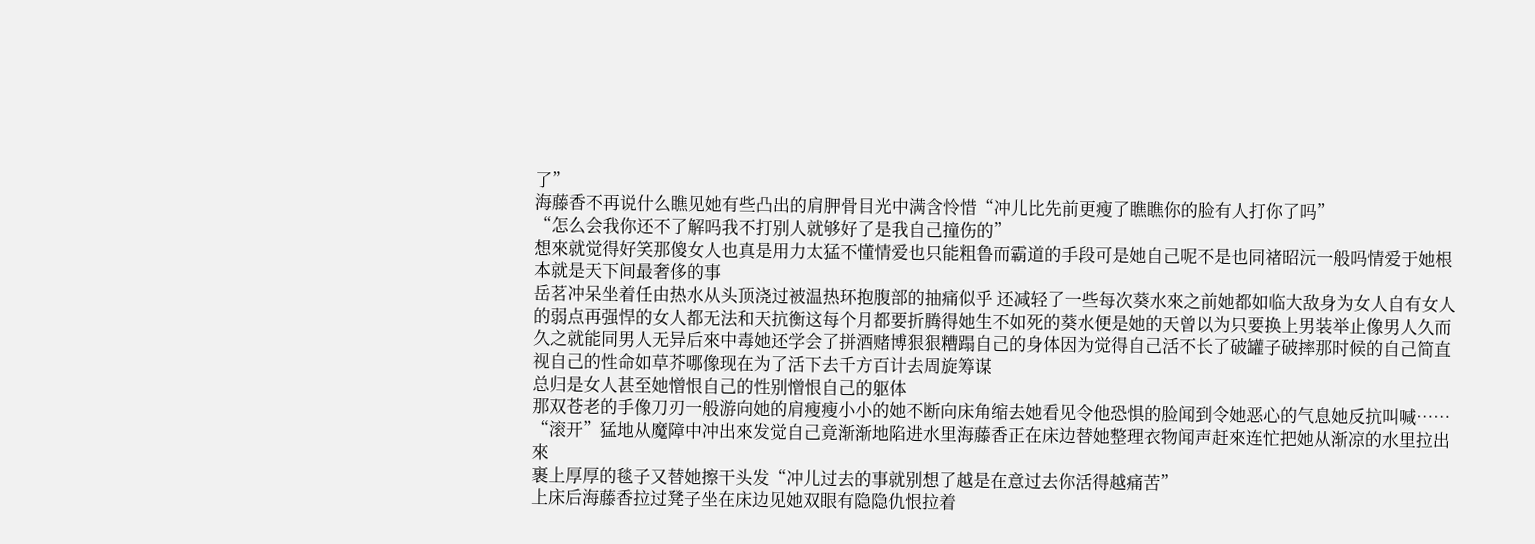了”
海藤香不再说什么瞧见她有些凸出的肩胛骨目光中满含怜惜“冲儿比先前更瘦了瞧瞧你的脸有人打你了吗”
“怎么会我你还不了解吗我不打别人就够好了是我自己撞伤的”
想來就觉得好笑那傻女人也真是用力太猛不懂情爱也只能粗鲁而霸道的手段可是她自己呢不是也同禇昭沅一般吗情爱于她根本就是天下间最奢侈的事
岳茗冲呆坐着任由热水从头顶浇过被温热环抱腹部的抽痛似乎 还减轻了一些每次葵水來之前她都如临大敌身为女人自有女人的弱点再强悍的女人都无法和天抗衡这每个月都要折腾得她生不如死的葵水便是她的天曾以为只要换上男装举止像男人久而久之就能同男人无异后來中毒她还学会了拼酒赌博狠狠糟蹋自己的身体因为觉得自己活不长了破罐子破摔那时候的自己简直视自己的性命如草芥哪像现在为了活下去千方百计去周旋筹谋
总归是女人甚至她憎恨自己的性别憎恨自己的躯体
那双苍老的手像刀刃一般游向她的肩瘦瘦小小的她不断向床角缩去她看见令他恐惧的脸闻到令她恶心的气息她反抗叫喊……
“滚开”猛地从魔障中冲出來发觉自己竟渐渐地陷进水里海藤香正在床边替她整理衣物闻声赶來连忙把她从渐凉的水里拉出來
裹上厚厚的毯子又替她擦干头发“冲儿过去的事就别想了越是在意过去你活得越痛苦”
上床后海藤香拉过凳子坐在床边见她双眼有隐隐仇恨拉着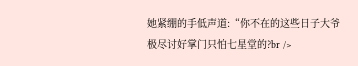她紧绷的手低声道:“你不在的这些日子大爷极尽讨好掌门只怕七星堂的?br />